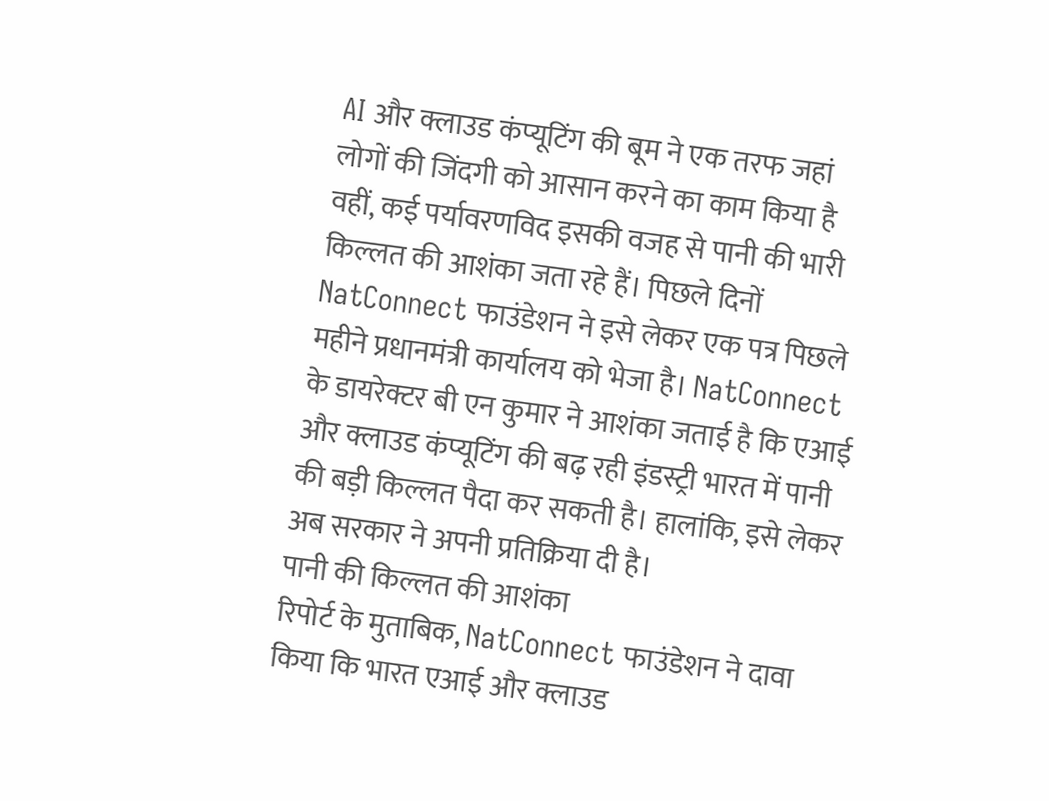AI और क्लाउड कंप्यूटिंग की बूम ने एक तरफ जहां लोगों की जिंदगी को आसान करने का काम किया है वहीं, कई पर्यावरणविद इसकी वजह से पानी की भारी किल्लत की आशंका जता रहे हैं। पिछले दिनों NatConnect फाउंडेशन ने इसे लेकर एक पत्र पिछले महीने प्रधानमंत्री कार्यालय को भेजा है। NatConnect के डायरेक्टर बी एन कुमार ने आशंका जताई है कि एआई और क्लाउड कंप्यूटिंग की बढ़ रही इंडस्ट्री भारत में पानी की बड़ी किल्लत पैदा कर सकती है। हालांकि, इसे लेकर अब सरकार ने अपनी प्रतिक्रिया दी है।
पानी की किल्लत की आशंका
रिपोर्ट के मुताबिक, NatConnect फाउंडेशन ने दावा किया कि भारत एआई और क्लाउड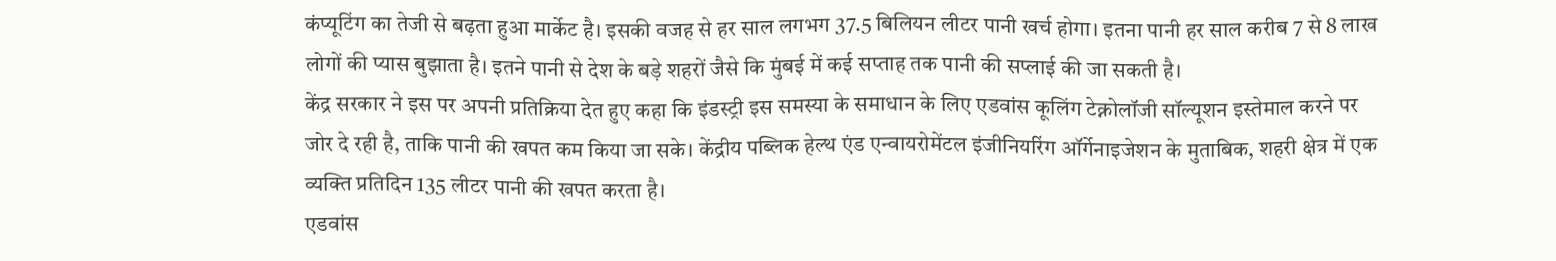कंप्यूटिंग का तेजी से बढ़ता हुआ मार्केट है। इसकी वजह से हर साल लगभग 37.5 बिलियन लीटर पानी खर्च होगा। इतना पानी हर साल करीब 7 से 8 लाख लोगों की प्यास बुझाता है। इतने पानी से देश के बड़े शहरों जैसे कि मुंबई में कई सप्ताह तक पानी की सप्लाई की जा सकती है।
केंद्र सरकार ने इस पर अपनी प्रतिक्रिया देत हुए कहा कि इंडस्ट्री इस समस्या के समाधान के लिए एडवांस कूलिंग टेक्नोलॉजी सॉल्यूशन इस्तेमाल करने पर जोर दे रही है, ताकि पानी की खपत कम किया जा सके। केंद्रीय पब्लिक हेल्थ एंड एन्वायरोमेंटल इंजीनियरिंग ऑर्गेनाइजेशन के मुताबिक, शहरी क्षेत्र में एक व्यक्ति प्रतिदिन 135 लीटर पानी की खपत करता है।
एडवांस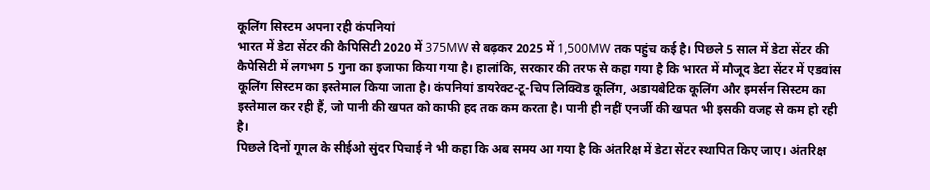कूलिंग सिस्टम अपना रही कंपनियां
भारत में डेटा सेंटर की कैपिसिटी 2020 में 375MW से बढ़कर 2025 में 1,500MW तक पहुंच कई है। पिछले 5 साल में डेटा सेंटर की कैपेसिटी में लगभग 5 गुना का इजाफा किया गया है। हालांकि, सरकार की तरफ से कहा गया है कि भारत में मौजूद डेटा सेंटर में एडवांस कूलिंग सिस्टम का इस्तेमाल किया जाता है। कंपनियां डायरेक्ट-टू-चिप लिक्विड कूलिंग, अडायबेटिक कूलिंग और इमर्सन सिस्टम का इस्तेमाल कर रही हैं, जो पानी की खपत को काफी हद तक कम करता है। पानी ही नहीं एनर्जी की खपत भी इसकी वजह से कम हो रही है।
पिछले दिनों गूगल के सीईओ सुंदर पिचाई ने भी कहा कि अब समय आ गया है कि अंतरिक्ष में डेटा सेंटर स्थापित किए जाए। अंतरिक्ष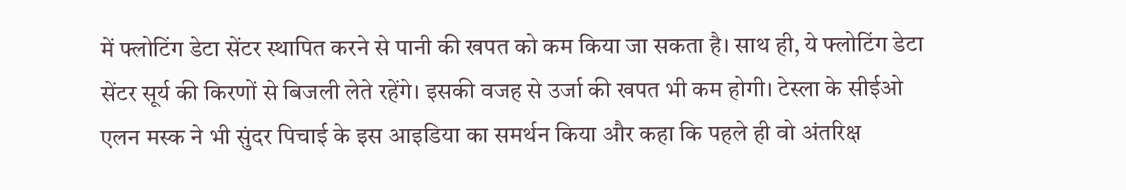में फ्लोटिंग डेटा सेंटर स्थापित करने से पानी की खपत को कम किया जा सकता है। साथ ही, ये फ्लोटिंग डेटा सेंटर सूर्य की किरणों से बिजली लेते रहेंगे। इसकी वजह से उर्जा की खपत भी कम होगी। टेस्ला के सीईओ एलन मस्क ने भी सुंदर पिचाई के इस आइडिया का समर्थन किया और कहा कि पहले ही वो अंतरिक्ष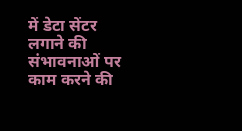में डेटा सेंटर लगाने की संभावनाओं पर काम करने की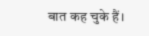बात कह चुके हैं।